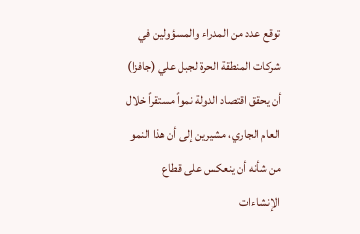توقع عدد من المدراء والمسؤولين في شركات المنطقة الحرة لجبل علي (جافزا) أن يحقق اقتصاد الدولة نمواً مستقراً خلال العام الجاري، مشيرين إلى أن هذا النمو من شأنه أن ينعكس على قطاع الإنشاءات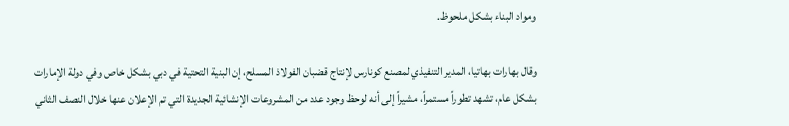ومواد البناء بشكل ملحوظ.

وقال بهارات بهاتيا، المدير التنفيذي لمصنع كونارس لإنتاج قضبان الفولاذ المسلح، إن البنية التحتية في دبي بشكل خاص وفي دولة الإمارات بشكل عام، تشهد تطوراً مستمراً، مشيراً إلى أنه لوحظ وجود عدد من المشروعات الإنشائية الجديدة التي تم الإعلان عنها خلال النصف الثاني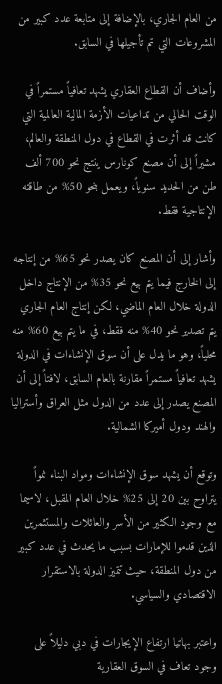من العام الجاري، بالإضافة إلى متابعة عدد كبير من المشروعات التي تم تأجيلها في السابق.

وأضاف أن القطاع العقاري يشهد تعافياً مستمراً في الوقت الحالي من تداعيات الأزمة المالية العالمية التي كانت قد أثرت في القطاع في دول المنطقة والعالم، مشيراً إلى أن مصنع كونارس ينتج نحو 700 ألف طن من الحديد سنوياً، ويعمل بنحو 50% من طاقته الإنتاجية فقط.

وأشار إلى أن المصنع كان يصدر نحو 65% من إنتاجه إلى الخارج فيما يتم بيع نحو 35% من الإنتاج داخل الدولة خلال العام الماضي، لكن إنتاج العام الجاري يتم تصدير نحو 40% منه فقط، في ما يتم بيع 60% منه محلياً، وهو ما يدل على أن سوق الإنشاءات في الدولة يشهد تعافياً مستمراً مقارنة بالعام السابق، لافتاً إلى أن المصنع يصدر إلى عدد من الدول مثل العراق وأستراليا والهند ودول أميركا الشمالية.

وتوقع أن يشهد سوق الإنشاءات ومواد البناء نمواً يتراوح بين 20 إلى 25% خلال العام المقبل، لاسيما مع وجود الكثير من الأسر والعائلات والمستثمرين الذين قدموا للإمارات بسبب ما يحدث في عدد كبير من دول المنطقة، حيث تتميز الدولة بالاستقرار الاقتصادي والسياسي.

واعتبر بهاتيا ارتفاع الإيجارات في دبي دليلاً على وجود تعاف في السوق العقارية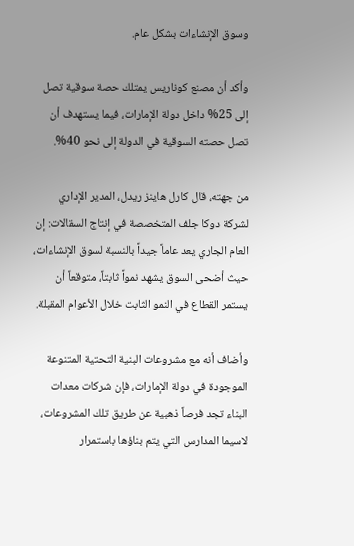وسوق الإنشاءات بشكل عام.

وأكد أن مصنع كوناريس يمتلك حصة سوقية تصل إلى 25% داخل دولة الإمارات، فيما يستهدف أن تصل حصته السوقية في الدولة إلى نحو 40%.

من جهته، قال كارل هاينز ريدل، المدير الإداري لشركة دوكا جلف المتخصصة في إنتاج السقالات: إن العام الجاري يعد عاماً جيداً بالنسبة لسوق الإنشاءات، حيث أضحى السوق يشهد نمواً ثابتاً، متوقعاً أن يستمر القطاع في النمو الثابت خلال الأعوام المقبلة.

وأضاف أنه مع مشروعات البنية التحتية المتنوعة الموجودة في دولة الإمارات، فإن شركات معدات البناء تجد فرصاً ذهبية عن طريق تلك المشروعات، لاسيما المدارس التي يتم بناؤها باستمرار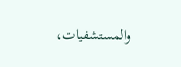والمستشفيات،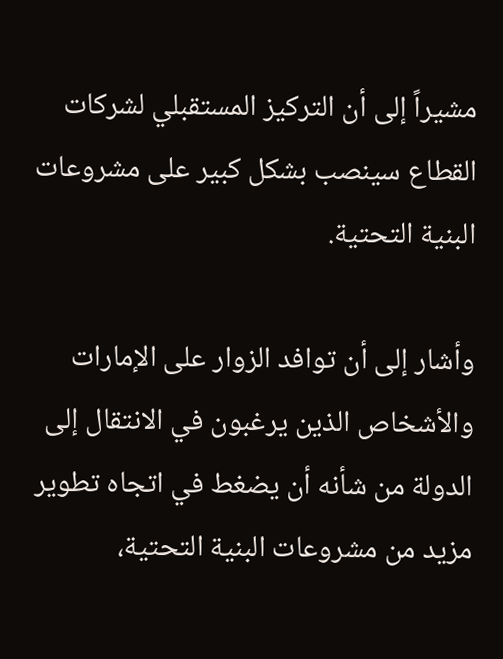مشيراً إلى أن التركيز المستقبلي لشركات القطاع سينصب بشكل كبير على مشروعات البنية التحتية.

وأشار إلى أن توافد الزوار على الإمارات والأشخاص الذين يرغبون في الانتقال إلى الدولة من شأنه أن يضغط في اتجاه تطوير مزيد من مشروعات البنية التحتية،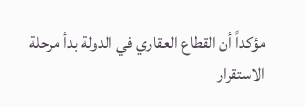مؤكداً أن القطاع العقاري في الدولة بدأ مرحلة الاستقرار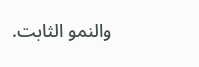والنمو الثابت.